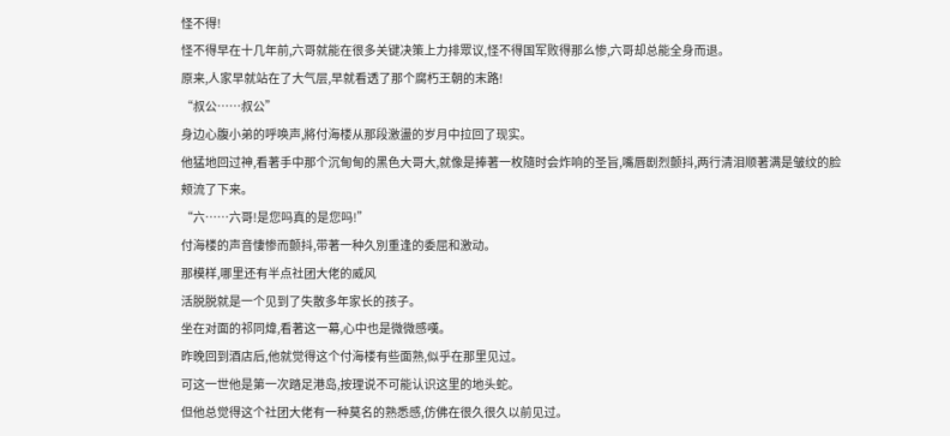怪不得!
怪不得早在十几年前,六哥就能在很多关键决策上力排眾议,怪不得国军败得那么惨,六哥却总能全身而退。
原来,人家早就站在了大气层,早就看透了那个腐朽王朝的末路!
“叔公……叔公”
身边心腹小弟的呼唤声,將付海楼从那段激盪的岁月中拉回了现实。
他猛地回过神,看著手中那个沉甸甸的黑色大哥大,就像是捧著一枚隨时会炸响的圣旨,嘴唇剧烈颤抖,两行清泪顺著满是皱纹的脸颊流了下来。
“六……六哥!是您吗真的是您吗!”
付海楼的声音悽惨而颤抖,带著一种久別重逢的委屈和激动。
那模样,哪里还有半点社团大佬的威风
活脱脱就是一个见到了失散多年家长的孩子。
坐在对面的祁同煒,看著这一幕,心中也是微微感嘆。
昨晚回到酒店后,他就觉得这个付海楼有些面熟,似乎在那里见过。
可这一世他是第一次踏足港岛,按理说不可能认识这里的地头蛇。
但他总觉得这个社团大佬有一种莫名的熟悉感,仿佛在很久很久以前见过。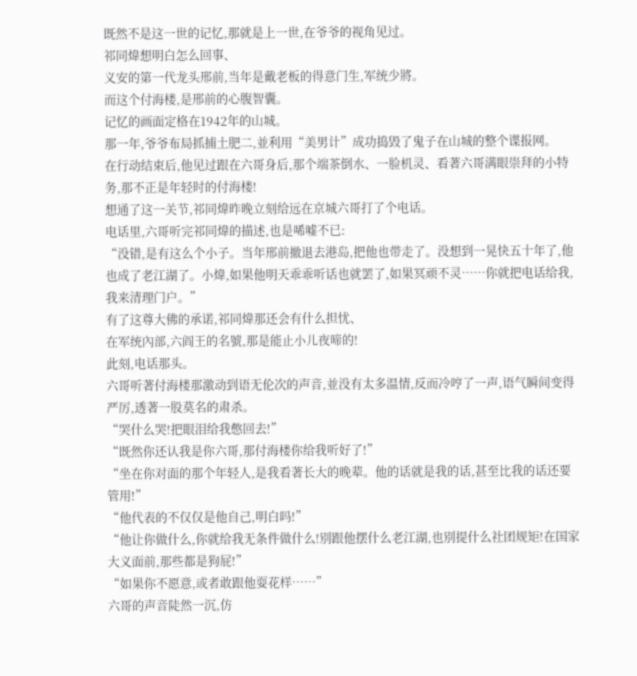既然不是这一世的记忆,那就是上一世,在爷爷的视角见过。
祁同煒想明白怎么回事、
义安的第一代龙头邢前,当年是戴老板的得意门生,军统少將。
而这个付海楼,是邢前的心腹智囊。
记忆的画面定格在1942年的山城。
那一年,爷爷布局抓捕土肥二,並利用“美男计”成功捣毁了鬼子在山城的整个谍报网。
在行动结束后,他见过跟在六哥身后,那个端茶倒水、一脸机灵、看著六哥满眼崇拜的小特务,那不正是年轻时的付海楼!
想通了这一关节,祁同煒昨晚立刻给远在京城六哥打了个电话。
电话里,六哥听完祁同煒的描述,也是唏嘘不已:
“没错,是有这么个小子。当年邢前撤退去港岛,把他也带走了。没想到一晃快五十年了,他也成了老江湖了。小煒,如果他明天乖乖听话也就罢了,如果冥顽不灵……你就把电话给我,我来清理门户。”
有了这尊大佛的承诺,祁同煒那还会有什么担忧、
在军统內部,六阎王的名號,那是能止小儿夜啼的!
此刻,电话那头。
六哥听著付海楼那激动到语无伦次的声音,並没有太多温情,反而冷哼了一声,语气瞬间变得严厉,透著一股莫名的肃杀。
“哭什么哭!把眼泪给我憋回去!”
“既然你还认我是你六哥,那付海楼你给我听好了!”
“坐在你对面的那个年轻人,是我看著长大的晚辈。他的话就是我的话,甚至比我的话还要管用!”
“他代表的不仅仅是他自己,明白吗!”
“他让你做什么,你就给我无条件做什么!別跟他摆什么老江湖,也別提什么社团规矩!在国家大义面前,那些都是狗屁!”
“如果你不愿意,或者敢跟他耍花样……”
六哥的声音陡然一沉,仿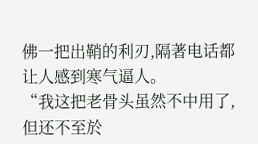佛一把出鞘的利刃,隔著电话都让人感到寒气逼人。
“我这把老骨头虽然不中用了,但还不至於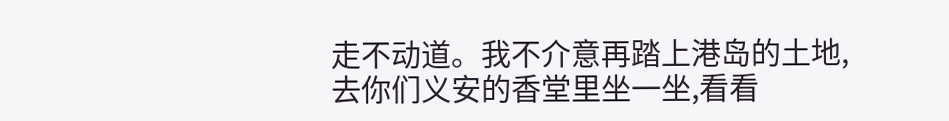走不动道。我不介意再踏上港岛的土地,去你们义安的香堂里坐一坐,看看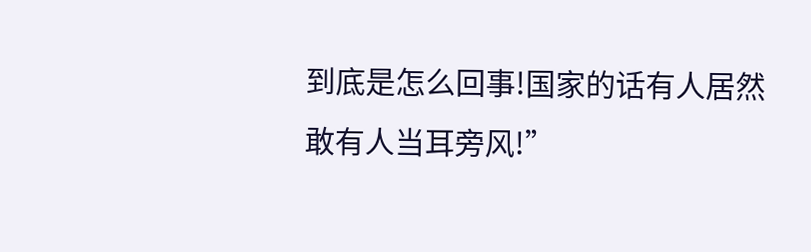到底是怎么回事!国家的话有人居然敢有人当耳旁风!”